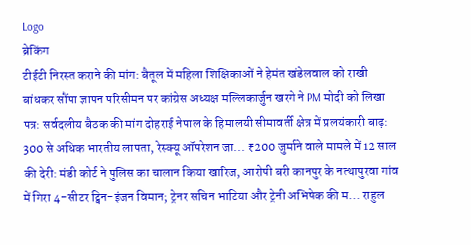Logo
ब्रेकिंग
टीईटी निरस्त कराने की मांग: बैतूल में महिला शिक्षिकाओं ने हेमंत खंडेलवाल को राखी बांधकर सौंपा ज्ञापन परिसीमन पर कांग्रेस अध्यक्ष मल्लिकार्जुन खरगे ने PM मोदी को लिखा पत्र: सर्वदलीय बैठक की मांग दोहराई नेपाल के हिमालयी सीमावर्ती क्षेत्र में प्रलयंकारी बाढ़: 300 से अधिक भारतीय लापता, रेस्क्यू ऑपरेशन जा... ₹200 जुर्माने वाले मामले में 12 साल की देरी: मंडी कोर्ट ने पुलिस का चालान किया खारिज, आरोपी बरी कानपुर के नत्थापुरवा गांव में गिरा 4-सीटर ट्विन-इंजन विमान; ट्रेनर सचिन भाटिया और ट्रेनी अभिषेक की म... राहुल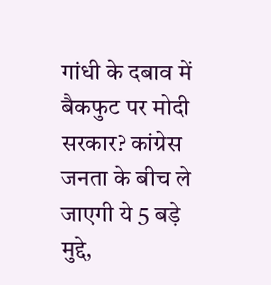गांधी के दबाव में बैकफुट पर मोदी सरकार? कांग्रेस जनता के बीच ले जाएगी ये 5 बड़े मुद्दे,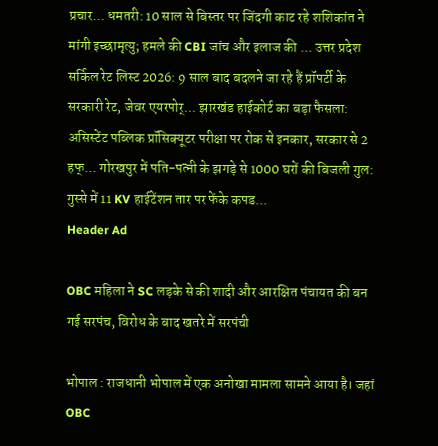प्रचार... धमतरी: 10 साल से बिस्तर पर जिंदगी काट रहे शशिकांत ने मांगी इच्छामृत्यु; हमले की CBI जांच और इलाज की ... उत्तर प्रदेश सर्किल रेट लिस्ट 2026: 9 साल बाद बदलने जा रहे हैं प्रॉपर्टी के सरकारी रेट, जेवर एयरपोर्... झारखंड हाईकोर्ट का बड़ा फैसला: असिस्टेंट पब्लिक प्रॉसिक्यूटर परीक्षा पर रोक से इनकार, सरकार से 2 हफ्... गोरखपुर में पति-पत्नी के झगड़े से 1000 घरों की बिजली गुल: गुस्से में 11 KV हाईटेंशन तार पर फेंके कपड...
Header Ad

OBC महिला ने SC लड़के से की शादी और आरक्षित पंचायत की बन गई सरपंच, विरोध के बाद खतरे में सरपंची

भोपाल : राजधानी भोपाल में एक अनोखा मामला सामने आया है। जहां OBC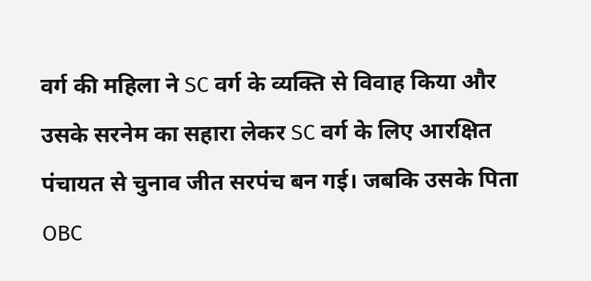वर्ग की महिला ने SC वर्ग के व्यक्ति से विवाह किया और उसके सरनेम का सहारा लेकर SC वर्ग के लिए आरक्षित पंचायत से चुनाव जीत सरपंच बन गई। जबकि उसके पिता OBC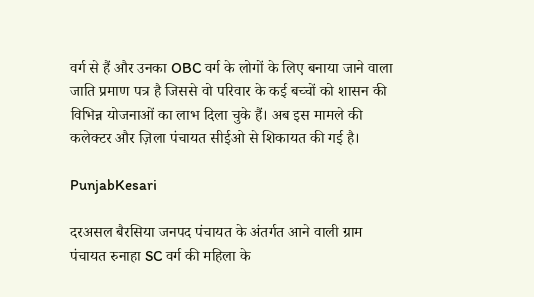वर्ग से हैं और उनका OBC वर्ग के लोगों के लिए बनाया जाने वाला जाति प्रमाण पत्र है जिससे वो परिवार के कई बच्चों को शासन की विभिन्न योजनाओं का लाभ दिला चुके हैं। अब इस मामले की कलेक्टर और ज़िला पंचायत सीईओ से शिकायत की गई है।

PunjabKesari

दरअसल बैरसिया जनपद पंचायत के अंतर्गत आने वाली ग्राम पंचायत रुनाहा SC वर्ग की महिला के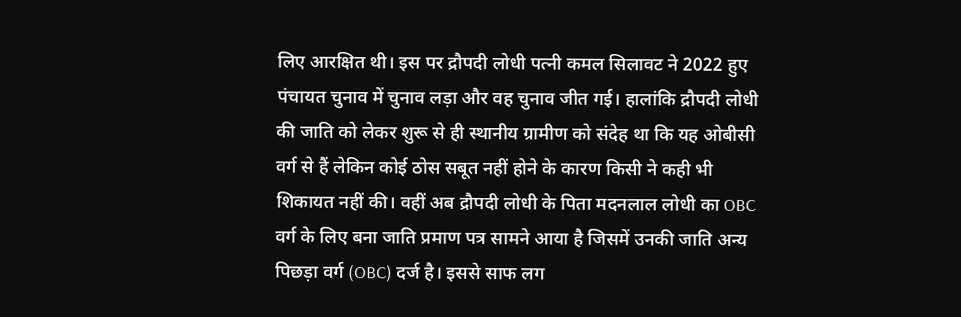लिए आरक्षित थी। इस पर द्रौपदी लोधी पत्नी कमल सिलावट ने 2022 हुए पंचायत चुनाव में चुनाव लड़ा और वह चुनाव जीत गई। हालांकि द्रौपदी लोधी की जाति को लेकर शुरू से ही स्थानीय ग्रामीण को संदेह था कि यह ओबीसी वर्ग से हैं लेकिन कोई ठोस सबूत नहीं होने के कारण किसी ने कही भी शिकायत नहीं की। वहीं अब द्रौपदी लोधी के पिता मदनलाल लोधी का OBC वर्ग के लिए बना जाति प्रमाण पत्र सामने आया है जिसमें उनकी जाति अन्य पिछड़ा वर्ग (OBC) दर्ज है। इससे साफ लग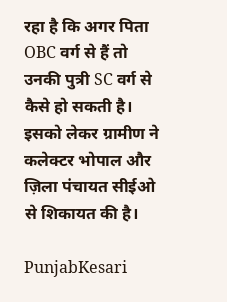रहा है कि अगर पिता OBC वर्ग से हैं तो उनकी पुत्री SC वर्ग से कैसे हो सकती है। इसको लेकर ग्रामीण ने कलेक्टर भोपाल और ज़िला पंचायत सीईओ से शिकायत की है।

PunjabKesari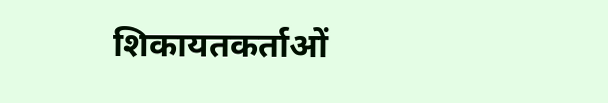शिकायतकर्ताओं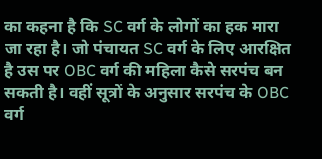का कहना है कि SC वर्ग के लोगों का हक मारा जा रहा है। जो पंचायत SC वर्ग के लिए आरक्षित है उस पर OBC वर्ग की महिला कैसे सरपंच बन सकती है। वहीं सूत्रों के अनुसार सरपंच के OBC वर्ग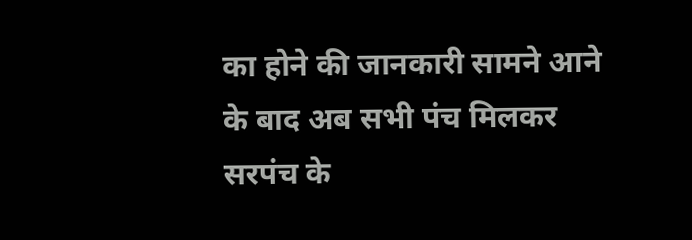का होने की जानकारी सामने आने के बाद अब सभी पंच मिलकर सरपंच के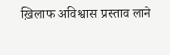ख़िलाफ अविश्वास प्रस्ताव लाने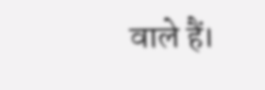वाले हैं।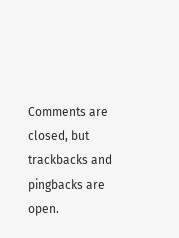Comments are closed, but trackbacks and pingbacks are open.